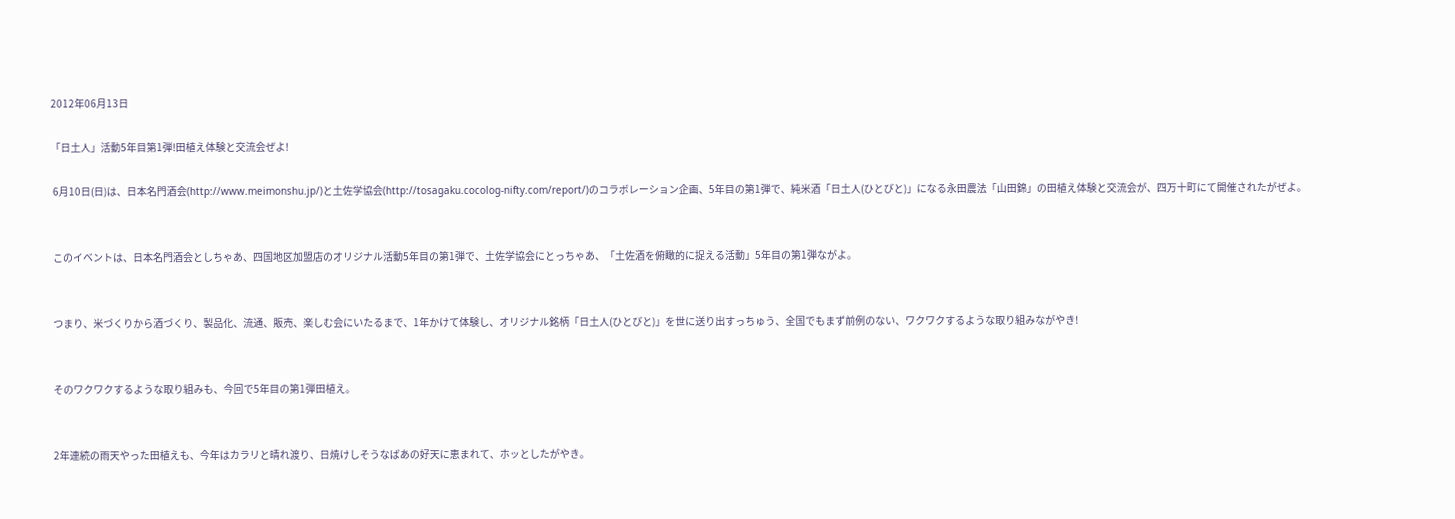2012年06月13日

「日土人」活動5年目第1弾!田植え体験と交流会ぜよ!

 6月10日(日)は、日本名門酒会(http://www.meimonshu.jp/)と土佐学協会(http://tosagaku.cocolog-nifty.com/report/)のコラボレーション企画、5年目の第1弾で、純米酒「日土人(ひとびと)」になる永田農法「山田錦」の田植え体験と交流会が、四万十町にて開催されたがぜよ。


 このイベントは、日本名門酒会としちゃあ、四国地区加盟店のオリジナル活動5年目の第1弾で、土佐学協会にとっちゃあ、「土佐酒を俯瞰的に捉える活動」5年目の第1弾ながよ。


 つまり、米づくりから酒づくり、製品化、流通、販売、楽しむ会にいたるまで、1年かけて体験し、オリジナル銘柄「日土人(ひとびと)」を世に送り出すっちゅう、全国でもまず前例のない、ワクワクするような取り組みながやき!


 そのワクワクするような取り組みも、今回で5年目の第1弾田植え。


 2年連続の雨天やった田植えも、今年はカラリと晴れ渡り、日焼けしそうなばあの好天に恵まれて、ホッとしたがやき。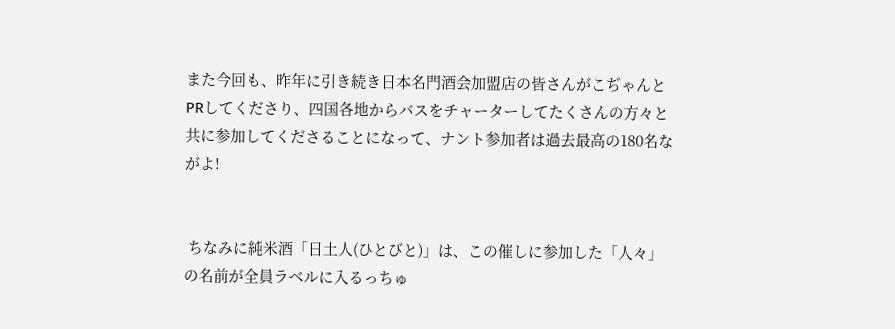また今回も、昨年に引き続き日本名門酒会加盟店の皆さんがこぢゃんとPRしてくださり、四国各地からバスをチャーターしてたくさんの方々と共に参加してくださることになって、ナント参加者は過去最高の180名ながよ!


 ちなみに純米酒「日土人(ひとびと)」は、この催しに参加した「人々」の名前が全員ラベルに入るっちゅ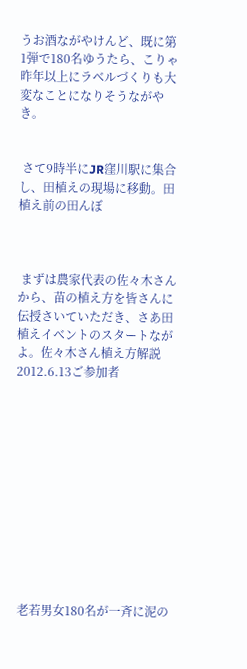うお酒ながやけんど、既に第1弾で180名ゆうたら、こりゃ昨年以上にラベルづくりも大変なことになりそうながやき。


 さて9時半にJR窪川駅に集合し、田植えの現場に移動。田植え前の田んぼ



 まずは農家代表の佐々木さんから、苗の植え方を皆さんに伝授さいていただき、さあ田植えイベントのスタートながよ。佐々木さん植え方解説2012.6.13ご参加者












 老若男女180名が一斉に泥の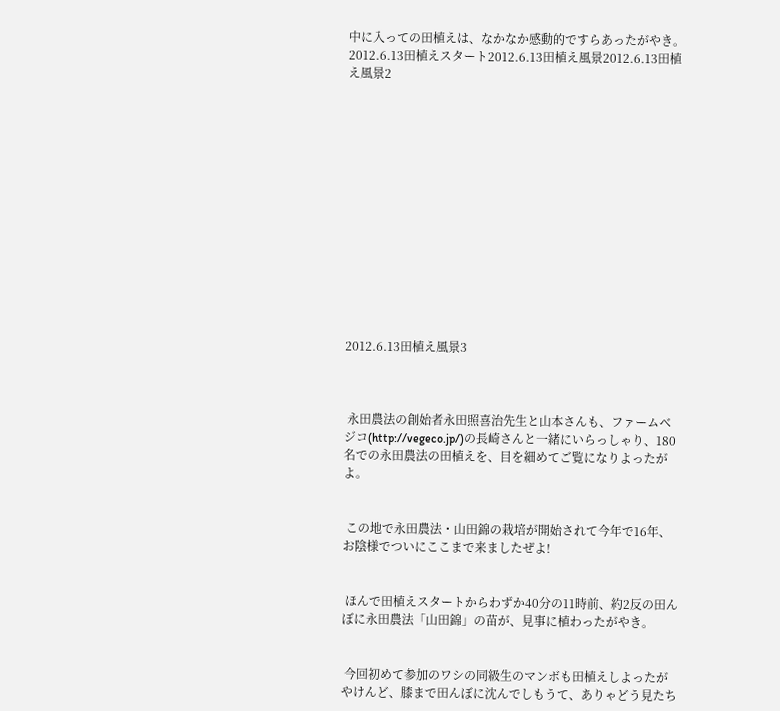中に入っての田植えは、なかなか感動的ですらあったがやき。2012.6.13田植えスタート2012.6.13田植え風景2012.6.13田植え風景2














2012.6.13田植え風景3



 永田農法の創始者永田照喜治先生と山本さんも、ファームベジコ(http://vegeco.jp/)の長崎さんと一緒にいらっしゃり、180名での永田農法の田植えを、目を細めてご覧になりよったがよ。


 この地で永田農法・山田錦の栽培が開始されて今年で16年、お陰様でついにここまで来ましたぜよ!


 ほんで田植えスタートからわずか40分の11時前、約2反の田んぼに永田農法「山田錦」の苗が、見事に植わったがやき。


 今回初めて参加のワシの同級生のマンボも田植えしよったがやけんど、膝まで田んぼに沈んでしもうて、ありゃどう見たち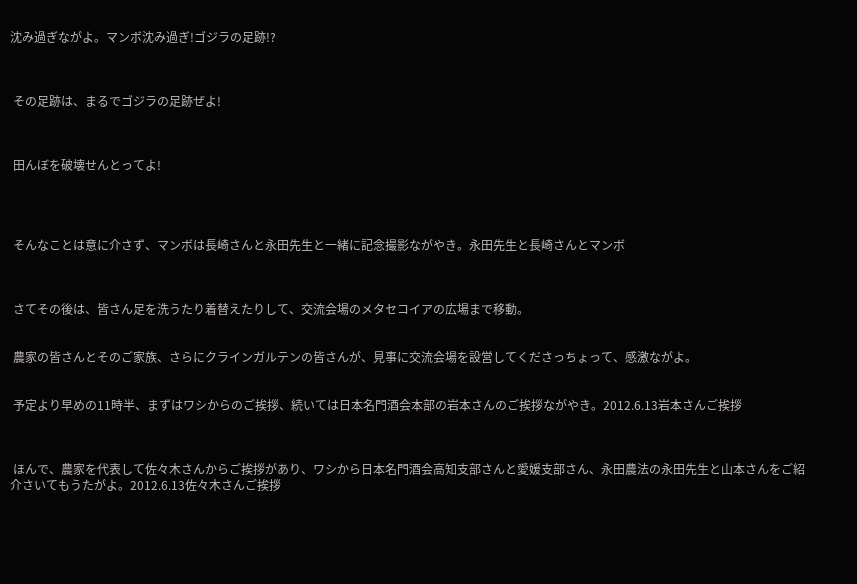沈み過ぎながよ。マンボ沈み過ぎ!ゴジラの足跡!?



 その足跡は、まるでゴジラの足跡ぜよ!



 田んぼを破壊せんとってよ!




 そんなことは意に介さず、マンボは長崎さんと永田先生と一緒に記念撮影ながやき。永田先生と長崎さんとマンボ



 さてその後は、皆さん足を洗うたり着替えたりして、交流会場のメタセコイアの広場まで移動。


 農家の皆さんとそのご家族、さらにクラインガルテンの皆さんが、見事に交流会場を設営してくださっちょって、感激ながよ。


 予定より早めの11時半、まずはワシからのご挨拶、続いては日本名門酒会本部の岩本さんのご挨拶ながやき。2012.6.13岩本さんご挨拶



 ほんで、農家を代表して佐々木さんからご挨拶があり、ワシから日本名門酒会高知支部さんと愛媛支部さん、永田農法の永田先生と山本さんをご紹介さいてもうたがよ。2012.6.13佐々木さんご挨拶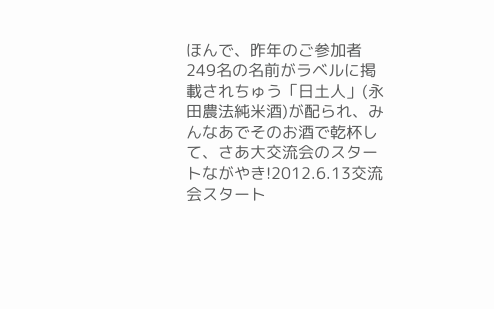ほんで、昨年のご参加者249名の名前がラベルに掲載されちゅう「日土人」(永田農法純米酒)が配られ、みんなあでそのお酒で乾杯して、さあ大交流会のスタートながやき!2012.6.13交流会スタート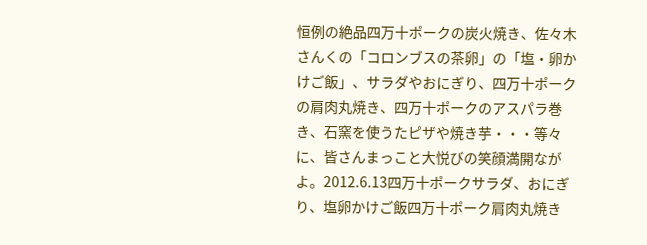恒例の絶品四万十ポークの炭火焼き、佐々木さんくの「コロンブスの茶卵」の「塩・卵かけご飯」、サラダやおにぎり、四万十ポークの肩肉丸焼き、四万十ポークのアスパラ巻き、石窯を使うたピザや焼き芋・・・等々に、皆さんまっこと大悦びの笑顔満開ながよ。2012.6.13四万十ポークサラダ、おにぎり、塩卵かけご飯四万十ポーク肩肉丸焼き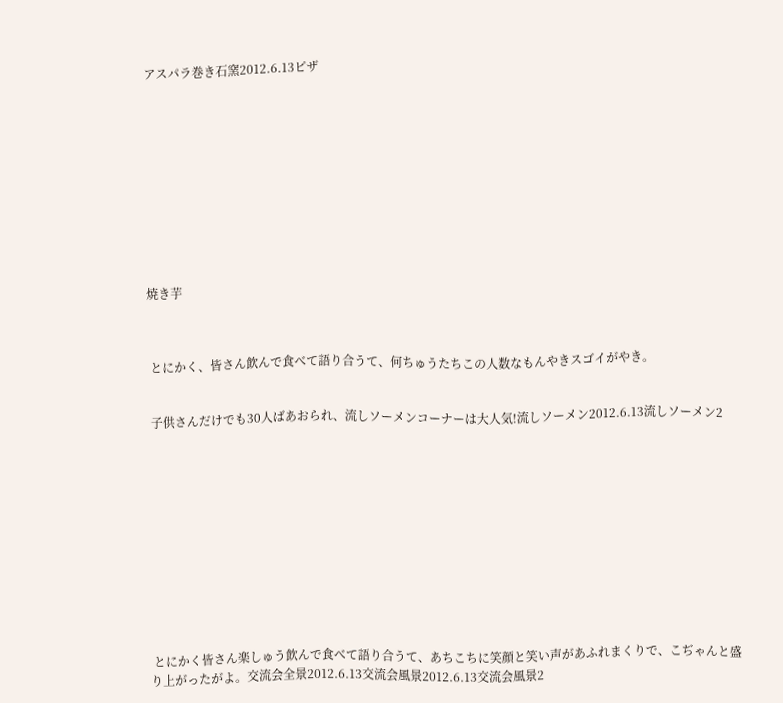アスパラ巻き石窯2012.6.13ピザ











焼き芋



 とにかく、皆さん飲んで食べて語り合うて、何ちゅうたちこの人数なもんやきスゴイがやき。


 子供さんだけでも30人ばあおられ、流しソーメンコーナーは大人気!流しソーメン2012.6.13流しソーメン2












 とにかく皆さん楽しゅう飲んで食べて語り合うて、あちこちに笑顔と笑い声があふれまくりで、こぢゃんと盛り上がったがよ。交流会全景2012.6.13交流会風景2012.6.13交流会風景2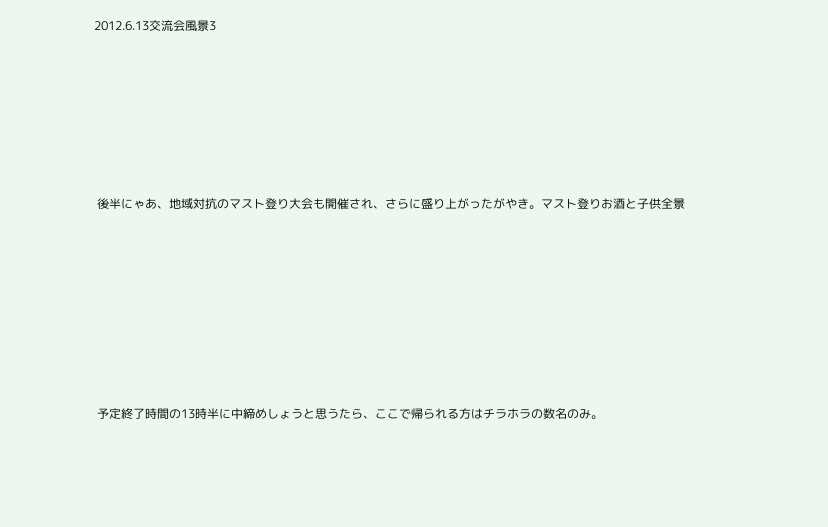2012.6.13交流会風景3










 後半にゃあ、地域対抗のマスト登り大会も開催され、さらに盛り上がったがやき。マスト登りお酒と子供全景












 予定終了時間の13時半に中締めしょうと思うたら、ここで帰られる方はチラホラの数名のみ。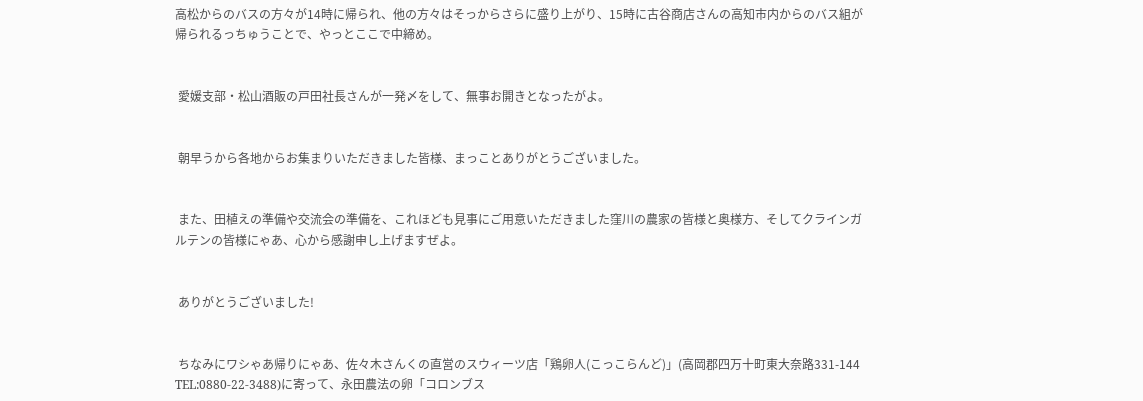高松からのバスの方々が14時に帰られ、他の方々はそっからさらに盛り上がり、15時に古谷商店さんの高知市内からのバス組が帰られるっちゅうことで、やっとここで中締め。


 愛媛支部・松山酒販の戸田社長さんが一発〆をして、無事お開きとなったがよ。


 朝早うから各地からお集まりいただきました皆様、まっことありがとうございました。


 また、田植えの準備や交流会の準備を、これほども見事にご用意いただきました窪川の農家の皆様と奥様方、そしてクラインガルテンの皆様にゃあ、心から感謝申し上げますぜよ。


 ありがとうございました!


 ちなみにワシゃあ帰りにゃあ、佐々木さんくの直営のスウィーツ店「鶏卵人(こっこらんど)」(高岡郡四万十町東大奈路331-144 TEL:0880-22-3488)に寄って、永田農法の卵「コロンブス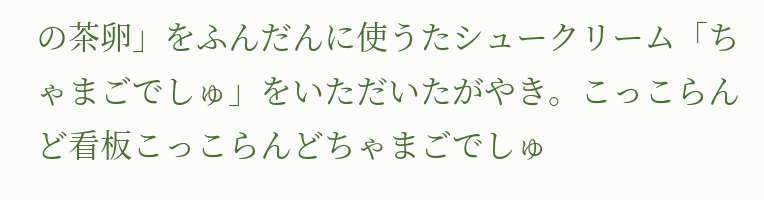の茶卵」をふんだんに使うたシュークリーム「ちゃまごでしゅ」をいただいたがやき。こっこらんど看板こっこらんどちゃまごでしゅ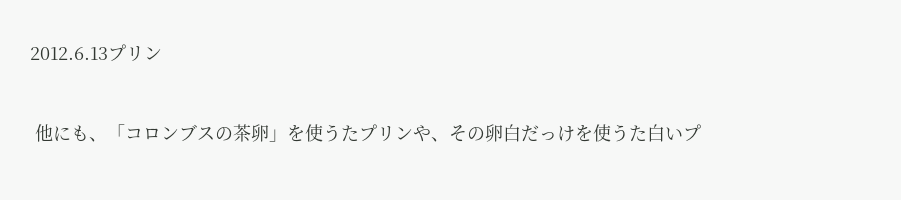2012.6.13プリン



 他にも、「コロンブスの茶卵」を使うたプリンや、その卵白だっけを使うた白いプ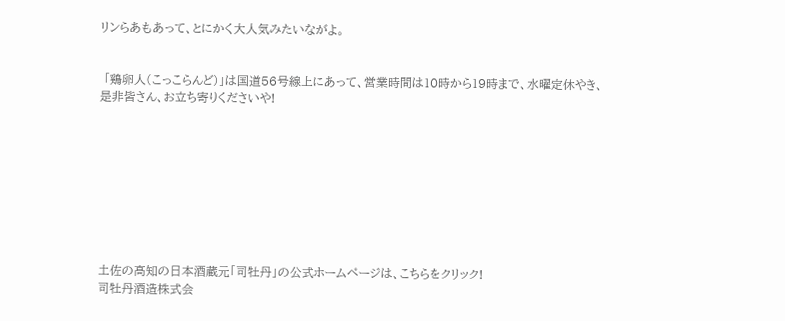リンらあもあって、とにかく大人気みたいながよ。


 「鶏卵人(こっこらんど)」は国道56号線上にあって、営業時間は10時から19時まで、水曜定休やき、是非皆さん、お立ち寄りくださいや!









土佐の高知の日本酒蔵元「司牡丹」の公式ホームページは、こちらをクリック!
司牡丹酒造株式会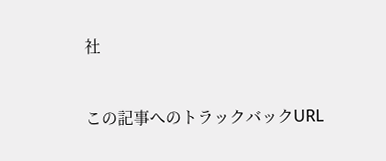社



この記事へのトラックバックURL